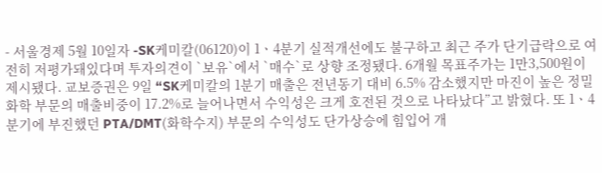- 서울경제 5월 10일자 -SK케미칼(06120)이 1ㆍ4분기 실적개선에도 불구하고 최근 주가 단기급락으로 여전히 저평가돼있다며 투자의견이 `보유`에서 `매수`로 상향 조정됐다. 6개월 목표주가는 1만3,500원이 제시됐다. 교보증권은 9일 “SK케미칼의 1분기 매출은 전년동기 대비 6.5% 감소했지만 마진이 높은 정밀화학 부문의 매출비중이 17.2%로 늘어나면서 수익성은 크게 호전된 것으로 나타났다”고 밝혔다. 또 1ㆍ4분기에 부진했던 PTA/DMT(화학수지) 부문의 수익성도 단가상승에 힘입어 개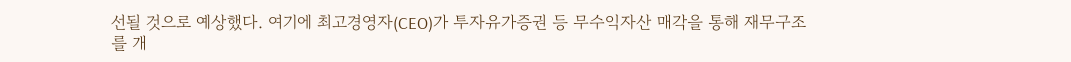선될 것으로 예상했다. 여기에 최고경영자(CEO)가 투자유가증권 등 무수익자산 매각을 통해 재무구조를 개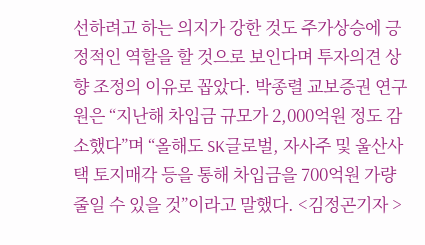선하려고 하는 의지가 강한 것도 주가상승에 긍정적인 역할을 할 것으로 보인다며 투자의견 상향 조정의 이유로 꼽았다. 박종렬 교보증권 연구원은 “지난해 차입금 규모가 2,000억원 정도 감소했다”며 “올해도 SK글로벌, 자사주 및 울산사택 토지매각 등을 통해 차입금을 700억원 가량 줄일 수 있을 것”이라고 말했다. <김정곤기자 >